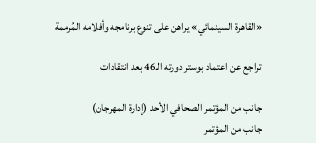«القاهرة السينمائي» يراهن على تنوع برنامجه وأفلامه المُرممة

تراجع عن اعتماد بوستر دورته الـ46 بعد انتقادات

جانب من المؤتمر الصحافي الأحد (إدارة المهرجان)
جانب من المؤتمر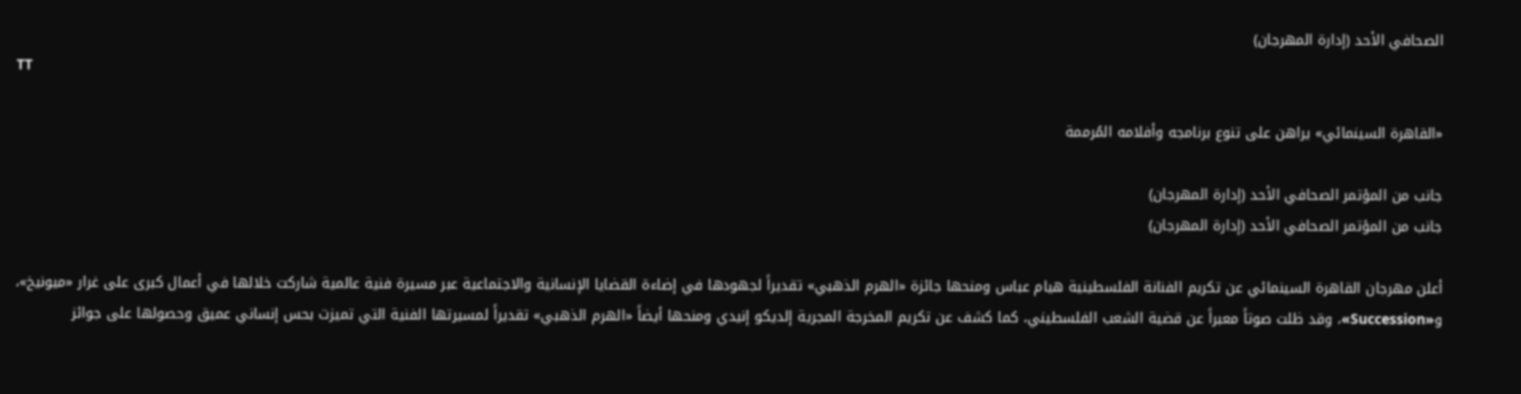الصحافي الأحد (إدارة المهرجان)
TT

«القاهرة السينمائي» يراهن على تنوع برنامجه وأفلامه المُرممة

جانب من المؤتمر الصحافي الأحد (إدارة المهرجان)
جانب من المؤتمر الصحافي الأحد (إدارة المهرجان)

أعلن مهرجان القاهرة السينمائي عن تكريم الفنانة الفلسطينية هيام عباس ومنحها جائزة «الهرم الذهبي» تقديراً لجهودها في إضاءة القضايا الإنسانية والاجتماعية عبر مسيرة فنية عالمية شاركت خلالها في أعمال كبرى على غرار «ميونيخ»، و«Succession»، وقد ظلت صوتاً معبراً عن قضية الشعب الفلسطيني، كما كشف عن تكريم المخرجة المجرية إلديكو إنيدي ومنحها أيضاً «الهرم الذهبي» تقديراً لمسيرتها الفنية التي تميزت بحس إنساني عميق وحصولها على جوائز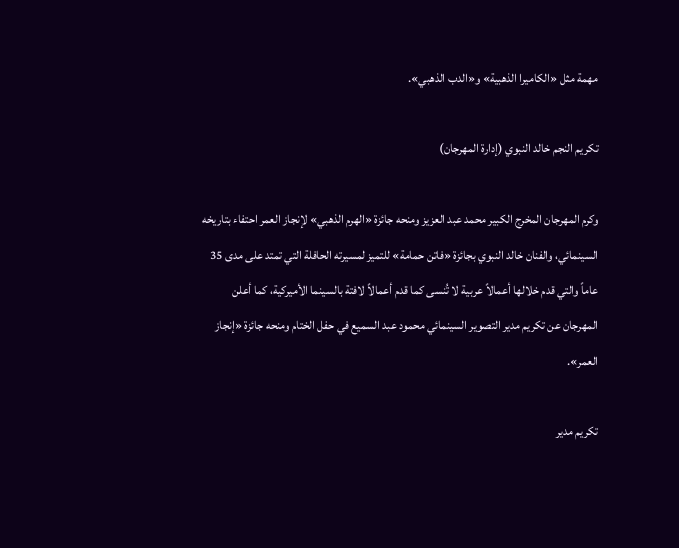مهمة مثل «الكاميرا الذهبية» و«الدب الذهبي».

تكريم النجم خالد النبوي (إدارة المهرجان)

وكرم المهرجان المخرج الكبير محمد عبد العزيز ومنحه جائزة «الهرم الذهبي» لإنجاز العمر احتفاء بتاريخه السينمائي، والفنان خالد النبوي بجائزة «فاتن حمامة» للتميز لمسيرته الحافلة التي تمتد على مدى 35 عاماً والتي قدم خلالها أعمالاً عربية لا تُنسى كما قدم أعمالاً لافتة بالسينما الأميركية، كما أعلن المهرجان عن تكريم مدير التصوير السينمائي محمود عبد السميع في حفل الختام ومنحه جائزة «إنجاز العمر».

تكريم مدير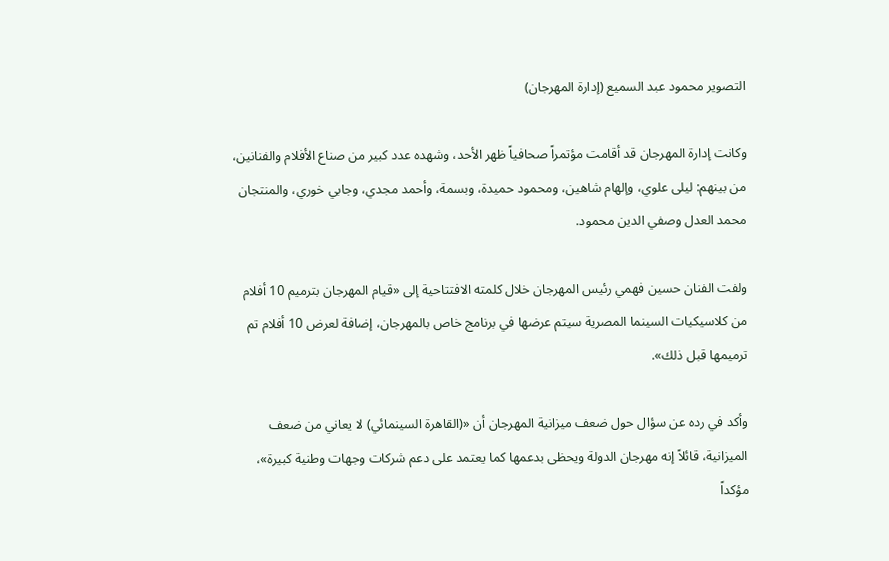التصوير محمود عبد السميع (إدارة المهرجان)

وكانت إدارة المهرجان قد أقامت مؤتمراً صحافياً ظهر الأحد، وشهده عدد كبير من صناع الأفلام والفنانين، من بينهم: ليلى علوي، وإلهام شاهين، ومحمود حميدة، وبسمة، وأحمد مجدي، وجابي خوري، والمنتجان محمد العدل وصفي الدين محمود.

ولفت الفنان حسين فهمي رئيس المهرجان خلال كلمته الافتتاحية إلى «قيام المهرجان بترميم 10 أفلام من كلاسيكيات السينما المصرية سيتم عرضها في برنامج خاص بالمهرجان، إضافة لعرض 10 أفلام تم ترميمها قبل ذلك».

وأكد في رده عن سؤال حول ضعف ميزانية المهرجان أن «(القاهرة السينمائي) لا يعاني من ضعف الميزانية، قائلاً إنه مهرجان الدولة ويحظى بدعمها كما يعتمد على دعم شركات وجهات وطنية كبيرة»، مؤكداً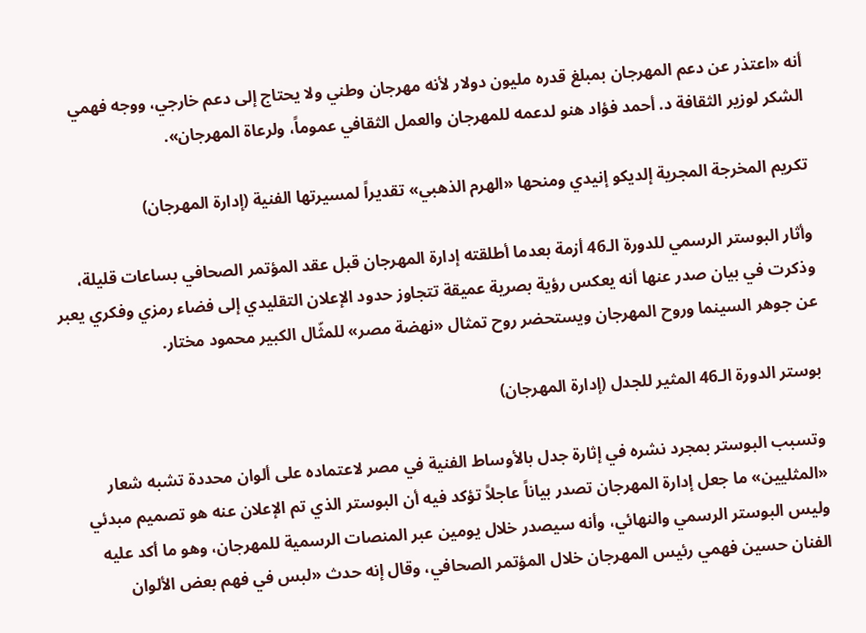أنه «اعتذر عن دعم المهرجان بمبلغ قدره مليون دولار لأنه مهرجان وطني ولا يحتاج إلى دعم خارجي، ووجه فهمي الشكر لوزير الثقافة د. أحمد فؤاد هنو لدعمه للمهرجان والعمل الثقافي عموماً، ولرعاة المهرجان».

تكريم المخرجة المجرية إلديكو إنيدي ومنحها «الهرم الذهبي» تقديراً لمسيرتها الفنية (إدارة المهرجان)

وأثار البوستر الرسمي للدورة الـ46 أزمة بعدما أطلقته إدارة المهرجان قبل عقد المؤتمر الصحافي بساعات قليلة، وذكرت في بيان صدر عنها أنه يعكس رؤية بصرية عميقة تتجاوز حدود الإعلان التقليدي إلى فضاء رمزي وفكري يعبر عن جوهر السينما وروح المهرجان ويستحضر روح تمثال «نهضة مصر» للمثّال الكبير محمود مختار.

بوستر الدورة الـ46 المثير للجدل (إدارة المهرجان)

وتسبب البوستر بمجرد نشره في إثارة جدل بالأوساط الفنية في مصر لاعتماده على ألوان محددة تشبه شعار «المثليين» ما جعل إدارة المهرجان تصدر بياناً عاجلاً تؤكد فيه أن البوستر الذي تم الإعلان عنه هو تصميم مبدئي وليس البوستر الرسمي والنهائي، وأنه سيصدر خلال يومين عبر المنصات الرسمية للمهرجان، وهو ما أكد عليه الفنان حسين فهمي رئيس المهرجان خلال المؤتمر الصحافي، وقال إنه حدث «لبس في فهم بعض الألوان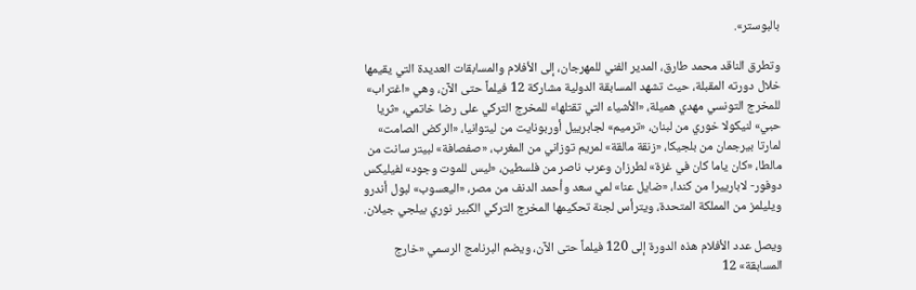بالبوستر».

وتطرق الناقد محمد طارق، المدير الفني للمهرجان، إلى الأفلام والمسابقات العديدة التي يقيمها خلال دورته المقبلة، حيث تشهد المسابقة الدولية مشاركة 12 فيلماً حتى الآن، وهي «اغتراب» للمخرج التونسي مهدي هميلة، «الأشياء التي تقتلها» للمخرج التركي على رضا خاتمي، «ثريا حبي» لنيكولا خوري من لبنان، «ترميم» لجابرييل أوربونايت من ليتوانيا، «الركض الصامت» لمارتا بيرجمان من بلجيكا، «زنقة مالقة» لمريم توزاني من المغرب، «صفصافة» لبيتر سانت من مالطا، «كان ياما كان في غزة» لطرزان وعرب ناصر من فلسطين، «ليس للموت وجود» لفيليكس دوفور- لابارييرا من كندا، «ضايل عنا» لمي سعد وأحمد الدنف من مصر، «اليعسوب» لبول أندرو ويليلمز من المملكة المتحدة، ويترأس لجنة تحكيمها المخرج التركي الكبير نوري بيلجي جيلان.

ويصل عدد الأفلام هذه الدورة إلى 120 فيلماً حتى الآن، ويضم البرنامج الرسمي «خارج المسابقة» 12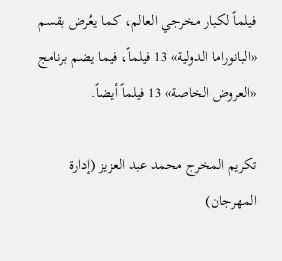فيلماً لكبار مخرجي العالم، كما يعُرض بقسم «البانوراما الدولية» 13 فيلماً، فيما يضم برنامج «العروض الخاصة» 13 فيلماً أيضاً.

تكريم المخرج محمد عبد العزيز (إدارة المهرجان)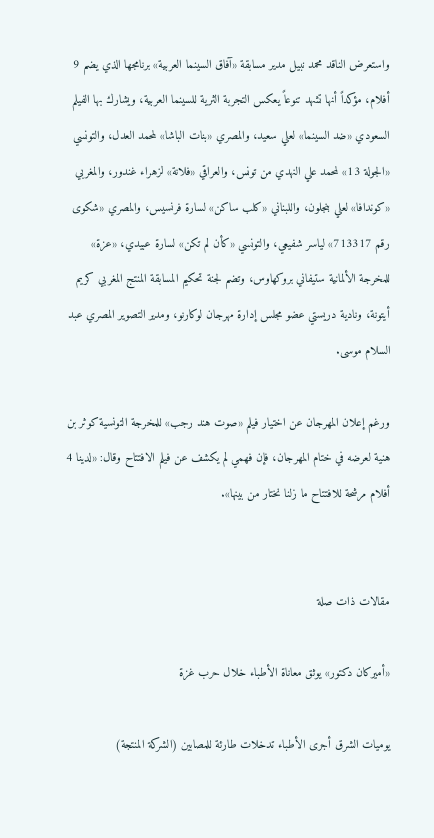واستعرض الناقد محمد نبيل مدير مسابقة «آفاق السينما العربية» برنامجها الذي يضم 9 أفلام، مؤكداً أنها تشهد تنوعاً يعكس التجربة الثرية للسينما العربية، ويشارك بها الفيلم السعودي «ضد السينما» لعلي سعيد، والمصري «بنات الباشا» لمحمد العدل، والتونسي «الجولة 13» لمحمد علي النهدي من تونس، والعراقي «فلانة» لزهراء غندور، والمغربي «كوندافا» لعلي بنجلون، واللبناني «كلب ساكن» لسارة فرنسيس، والمصري «شكوى رقم 713317» لياسر شفيعي، والتونسي «كأن لم تكن» لسارة عبيدي، «عزة» للمخرجة الألمانية ستيفاني بروكهاوس، وتضم لجنة تحكيم المسابقة المنتج المغربي كريم أيتونة، ونادية دريستي عضو مجلس إدارة مهرجان لوكارنو، ومدير التصوير المصري عبد السلام موسى.

ورغم إعلان المهرجان عن اختيار فيلم «صوت هند رجب» للمخرجة التونسية كوثر بن هنية لعرضه في ختام المهرجان، فإن فهمي لم يكشف عن فيلم الافتتاح وقال: «لدينا 4 أفلام مرشحة للافتتاح ما زلنا نختار من بينها».


مقالات ذات صلة

«أميركان دكتور» يوثق معاناة الأطباء خلال حرب غزة

يوميات الشرق أجرى الأطباء تدخلات طارئة للمصابين (الشركة المنتجة)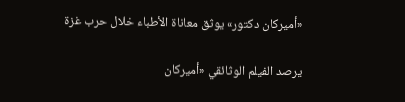«أميركان دكتور» يوثق معاناة الأطباء خلال حرب غزة

يرصد الفيلم الوثائقي «أميركان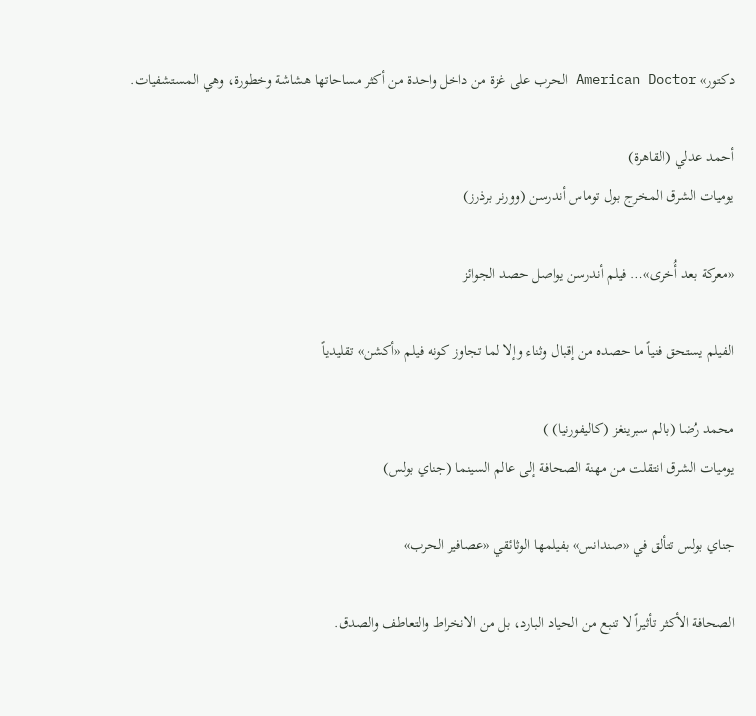دكتور» American Doctor الحرب على غزة من داخل واحدة من أكثر مساحاتها هشاشة وخطورة، وهي المستشفيات.

أحمد عدلي (القاهرة)
يوميات الشرق المخرج بول توماس أندرسن (وورنر برذرز)

«معركة بعد أُخرى»… فيلم أندرسن يواصل حصد الجوائز

الفيلم يستحق فنياً ما حصده من إقبال وثناء وإلا لما تجاوز كونه فيلم «أكشن» تقليدياً

محمد رُضا (بالم سبرينغز (كاليفورنيا) )
يوميات الشرق انتقلت من مهنة الصحافة إلى عالم السينما (جناي بولس)

جناي بولس تتألق في «صندانس» بفيلمها الوثائقي «عصافير الحرب»

الصحافة الأكثر تأثيراً لا تنبع من الحياد البارد، بل من الانخراط والتعاطف والصدق.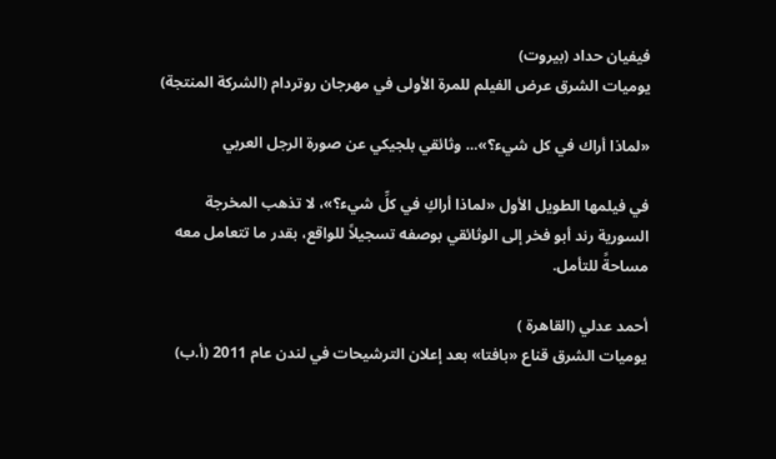فيفيان حداد (بيروت)
يوميات الشرق عرض الفيلم للمرة الأولى في مهرجان روتردام (الشركة المنتجة)

«لماذا أراك في كل شيء؟»... وثائقي بلجيكي عن صورة الرجل العربي

في فيلمها الطويل الأول «لماذا أراكِ في كلِّ شيء؟»، لا تذهب المخرجة السورية رند أبو فخر إلى الوثائقي بوصفه تسجيلاً للواقع، بقدر ما تتعامل معه مساحةً للتأمل.

أحمد عدلي (القاهرة )
يوميات الشرق قناع «بافتا» بعد إعلان الترشيحات في لندن عام 2011 (أ.ب)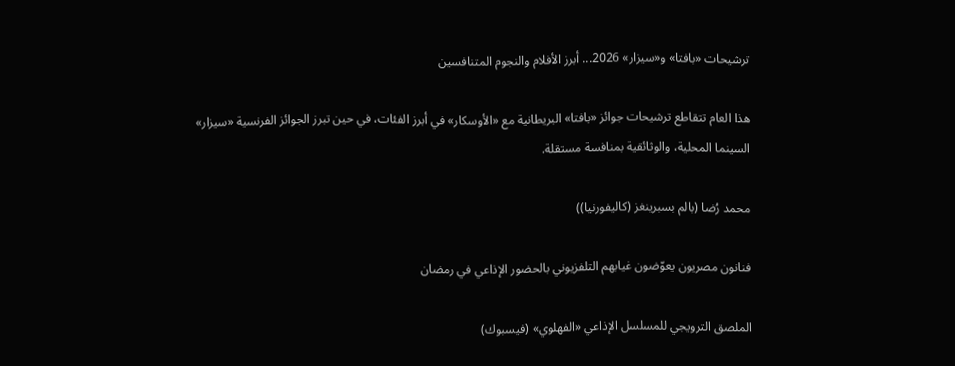ترشيحات «بافتا» و«سيزار» 2026... أبرز الأفلام والنجوم المتنافسين

هذا العام تتقاطع ترشيحات جوائز «بافتا» البريطانية مع «الأوسكار» في أبرز الفئات، في حين تبرز الجوائز الفرنسية «سيزار» السينما المحلية، والوثائقية بمنافسة مستقلة.

محمد رُضا (بالم بسبرينغز (كاليفورنيا))

فنانون مصريون يعوّضون غيابهم التلفزيوني بالحضور الإذاعي في رمضان

الملصق الترويجي للمسلسل الإذاعي «الفهلوي» (فيسبوك)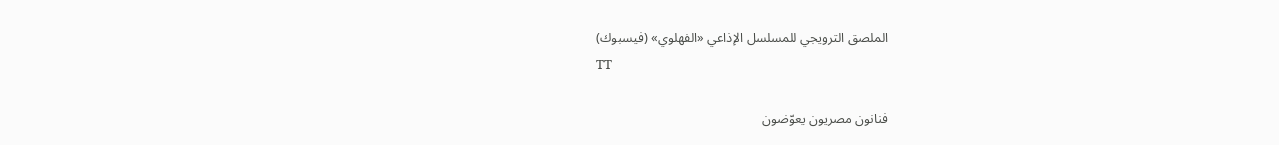الملصق الترويجي للمسلسل الإذاعي «الفهلوي» (فيسبوك)
TT

فنانون مصريون يعوّضون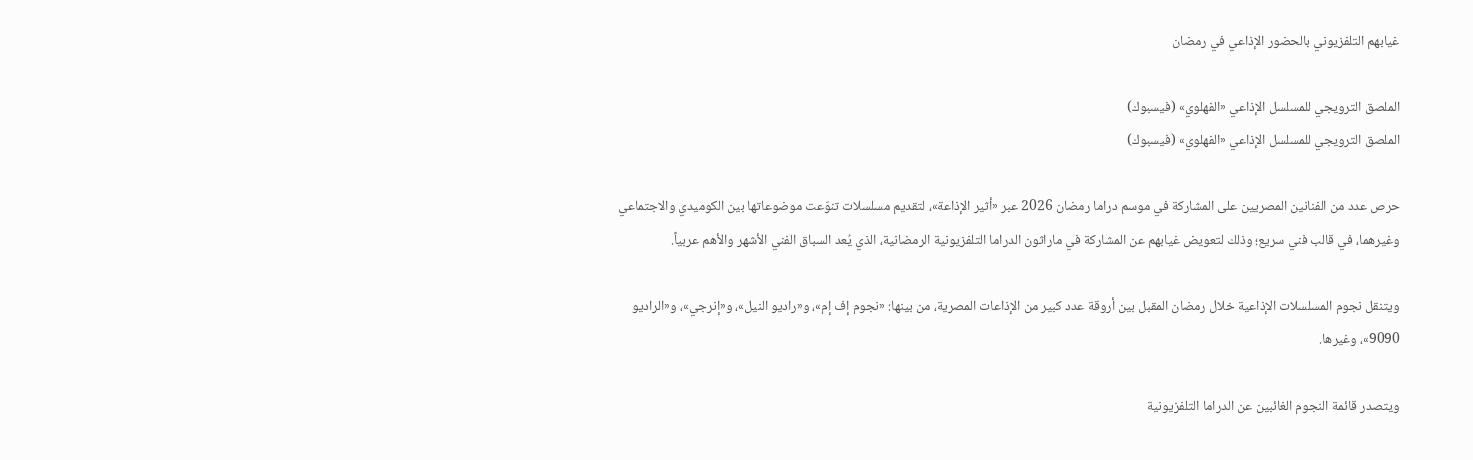غيابهم التلفزيوني بالحضور الإذاعي في رمضان

الملصق الترويجي للمسلسل الإذاعي «الفهلوي» (فيسبوك)
الملصق الترويجي للمسلسل الإذاعي «الفهلوي» (فيسبوك)

حرص عدد من الفنانين المصريين على المشاركة في موسم دراما رمضان 2026 عبر «أثير الإذاعة»، لتقديم مسلسلات تنوّعت موضوعاتها بين الكوميدي والاجتماعي وغيرهما، في قالب فني سريع؛ وذلك لتعويض غيابهم عن المشاركة في ماراثون الدراما التلفزيونية الرمضانية، الذي يُعد السباق الفني الأشهر والأهم عربياً.

ويتنقل نجوم المسلسلات الإذاعية خلال رمضان المقبل بين أروقة عدد كبير من الإذاعات المصرية، من بينها: «نجوم إف إم»، و«راديو النيل»، و«إنرجي»، و«الراديو 9090»، وغيرها.

ويتصدر قائمة النجوم الغائبين عن الدراما التلفزيونية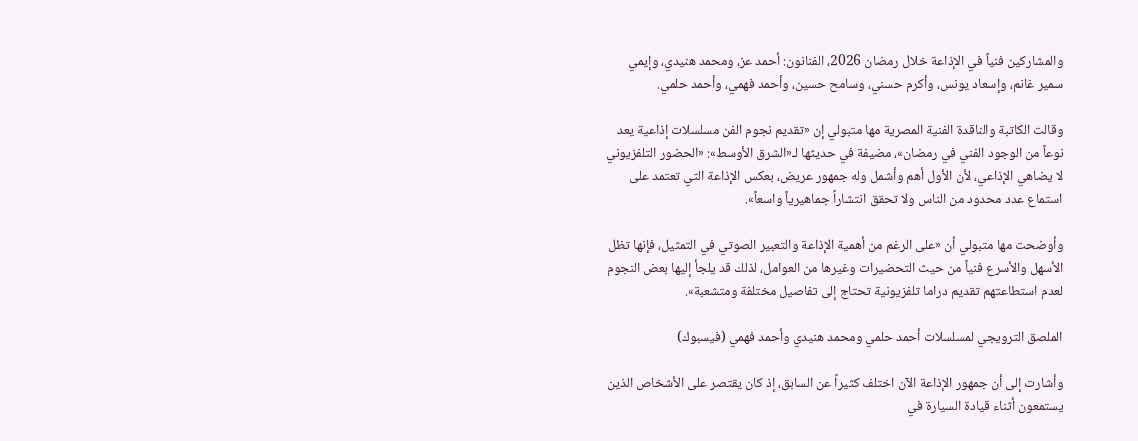والمشاركين فنياً في الإذاعة خلال رمضان 2026، الفنانون: أحمد عز، ومحمد هنيدي، وإيمي سمير غانم، وإسعاد يونس، وأكرم حسني، وسامح حسين، وأحمد فهمي، وأحمد حلمي.

وقالت الكاتبة والناقدة الفنية المصرية مها متبولي إن «تقديم نجوم الفن مسلسلات إذاعية يعد نوعاً من الوجود الفني في رمضان»، مضيفة في حديثها لـ«الشرق الأوسط»: «الحضور التلفزيوني لا يضاهي الإذاعي، لأن الأول أهم وأشمل وله جمهور عريض، بعكس الإذاعة التي تعتمد على استماع عدد محدود من الناس ولا تحقق انتشاراً جماهيرياً واسعاً».

وأوضحت مها متبولي أن «على الرغم من أهمية الإذاعة والتعبير الصوتي في التمثيل، فإنها تظل الأسهل والأسرع فنياً من حيث التحضيرات وغيرها من العوامل، لذلك قد يلجأ إليها بعض النجوم لعدم استطاعتهم تقديم دراما تلفزيونية تحتاج إلى تفاصيل مختلفة ومتشعبة».

الملصق الترويجي لمسلسلات أحمد حلمي ومحمد هنيدي وأحمد فهمي (فيسبوك)

وأشارت إلى أن جمهور الإذاعة الآن اختلف كثيراً عن السابق، إذ كان يقتصر على الأشخاص الذين يستمعون أثناء قيادة السيارة في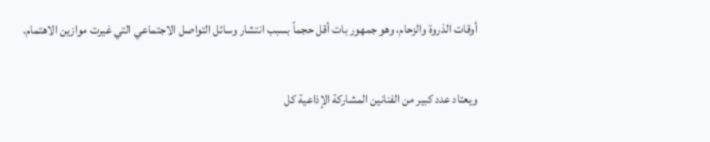أوقات الذروة والزحام، وهو جمهور بات أقل حجماً بسبب انتشار وسائل التواصل الاجتماعي التي غيرت موازين الاهتمام.

ويعتاد عدد كبير من الفنانين المشاركة الإذاعية كل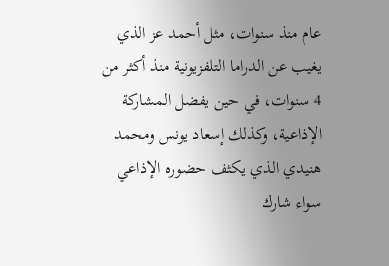عام منذ سنوات، مثل أحمد عز الذي يغيب عن الدراما التلفزيونية منذ أكثر من 4 سنوات، في حين يفضل المشاركة الإذاعية، وكذلك إسعاد يونس ومحمد هنيدي الذي يكثف حضوره الإذاعي سواء شارك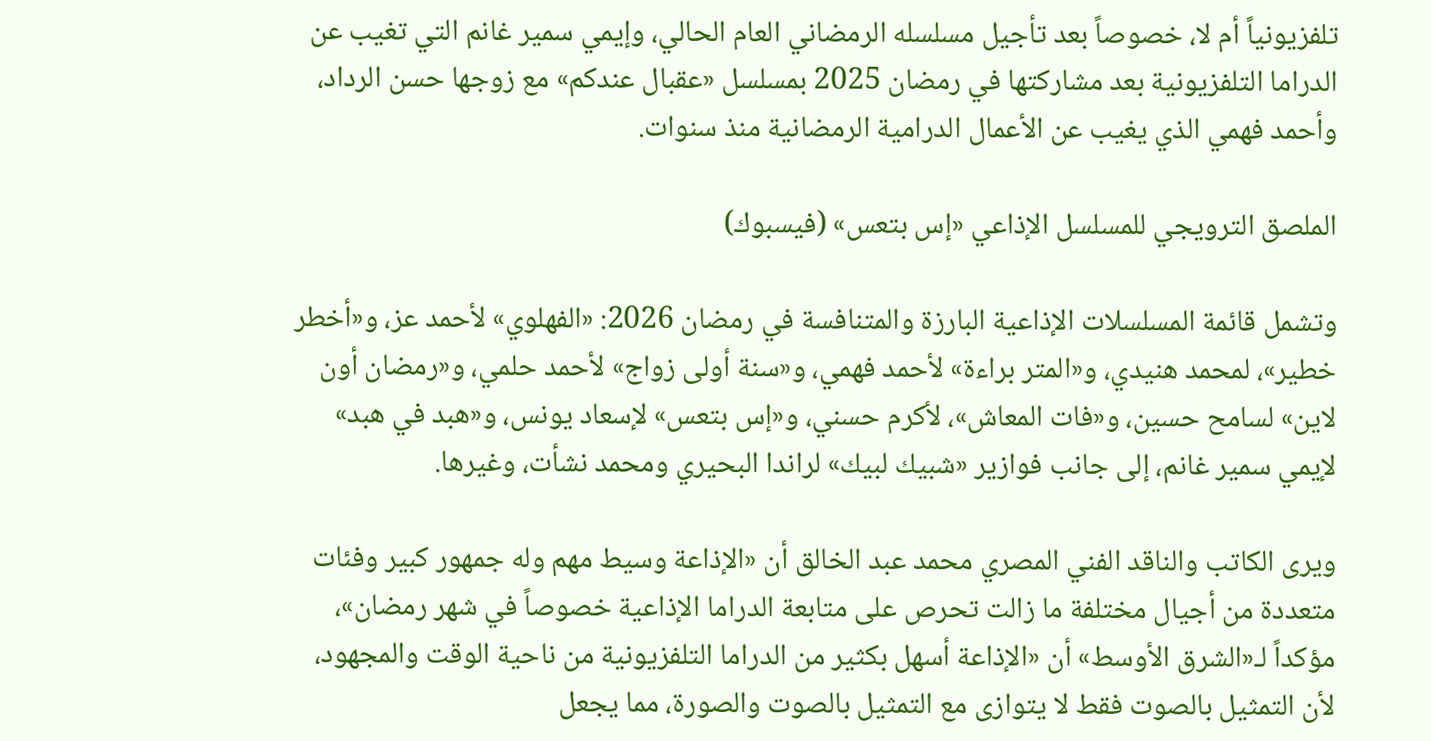تلفزيونياً أم لا، خصوصاً بعد تأجيل مسلسله الرمضاني العام الحالي، وإيمي سمير غانم التي تغيب عن الدراما التلفزيونية بعد مشاركتها في رمضان 2025 بمسلسل «عقبال عندكم» مع زوجها حسن الرداد، وأحمد فهمي الذي يغيب عن الأعمال الدرامية الرمضانية منذ سنوات.

الملصق الترويجي للمسلسل الإذاعي «إس بتعس» (فيسبوك)

وتشمل قائمة المسلسلات الإذاعية البارزة والمتنافسة في رمضان 2026: «الفهلوي» لأحمد عز، و«أخطر خطير»، لمحمد هنيدي، و«المتر براءة» لأحمد فهمي، و«سنة أولى زواج» لأحمد حلمي، و«رمضان أون لاين» لسامح حسين، و«فات المعاش»، لأكرم حسني، و«إس بتعس» لإسعاد يونس، و«هبد في هبد» لإيمي سمير غانم، إلى جانب فوازير «شبيك لبيك» لراندا البحيري ومحمد نشأت، وغيرها.

ويرى الكاتب والناقد الفني المصري محمد عبد الخالق أن «الإذاعة وسيط مهم وله جمهور كبير وفئات متعددة من أجيال مختلفة ما زالت تحرص على متابعة الدراما الإذاعية خصوصاً في شهر رمضان»، مؤكداً لـ«الشرق الأوسط» أن «الإذاعة أسهل بكثير من الدراما التلفزيونية من ناحية الوقت والمجهود، لأن التمثيل بالصوت فقط لا يتوازى مع التمثيل بالصوت والصورة، مما يجعل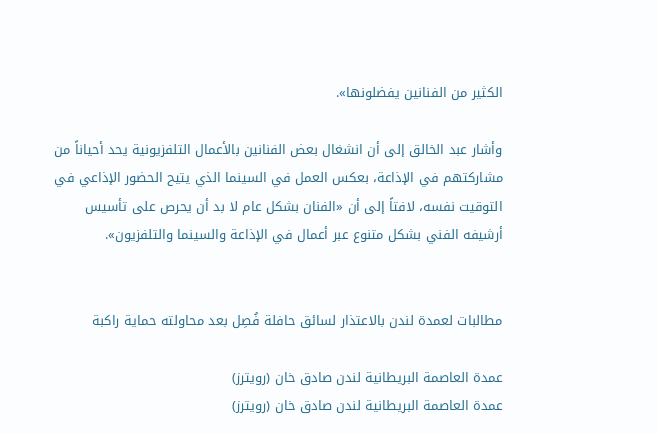الكثير من الفنانين يفضلونها».

وأشار عبد الخالق إلى أن انشغال بعض الفنانين بالأعمال التلفزيونية يحد أحياناً من مشاركتهم في الإذاعة، بعكس العمل في السينما الذي يتيح الحضور الإذاعي في التوقيت نفسه، لافتاً إلى أن «الفنان بشكل عام لا بد أن يحرص على تأسيس أرشيفه الفني بشكل متنوع عبر أعمال في الإذاعة والسينما والتلفزيون».


مطالبات لعمدة لندن بالاعتذار لسائق حافلة فُصِل بعد محاولته حماية راكبة

عمدة العاصمة البريطانية لندن صادق خان (رويترز)
عمدة العاصمة البريطانية لندن صادق خان (رويترز)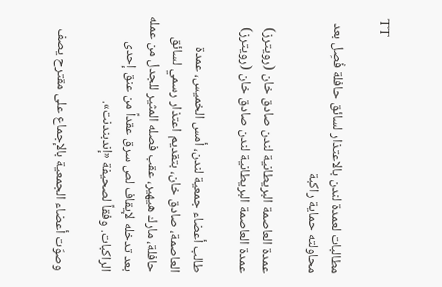TT

مطالبات لعمدة لندن بالاعتذار لسائق حافلة فُصِل بعد محاولته حماية راكبة

عمدة العاصمة البريطانية لندن صادق خان (رويترز)
عمدة العاصمة البريطانية لندن صادق خان (رويترز)

طالب أعضاء جمعية لندن، أمس الخميس، عمدة العاصمة، صادق خان، بتقديم اعتذار رسمي لسائق حافلة، مارك هيهير، عقب فصله المثير للجدل من عمله بعد تدخله لإيقاف لص سرق عقداً من عنق إحدى الراكبات. وفقاً لصحيفة «إندبندنت».

وصوّت أعضاء الجمعية بالإجماع على مقترح يصف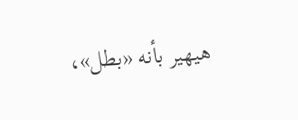هيهير بأنه «بطل»،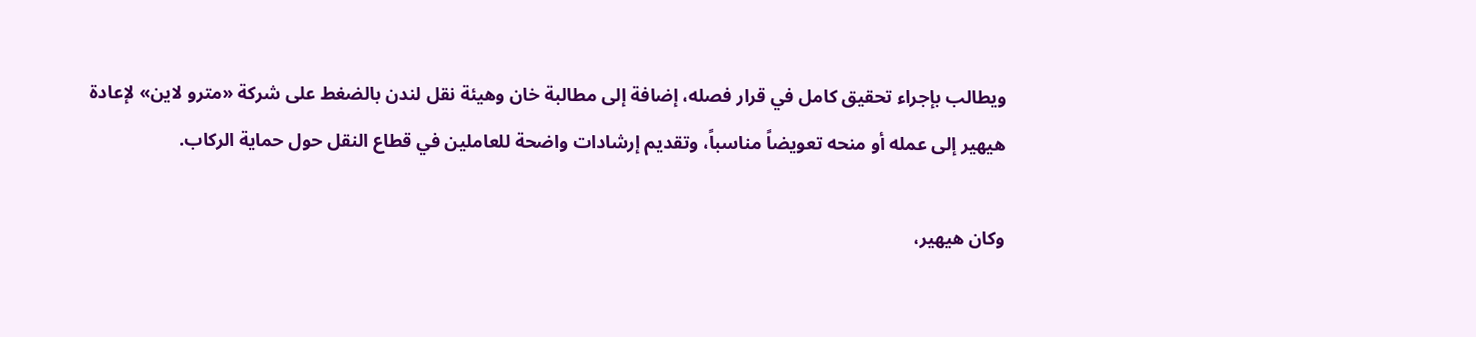ويطالب بإجراء تحقيق كامل في قرار فصله، إضافة إلى مطالبة خان وهيئة نقل لندن بالضغط على شركة «مترو لاين» لإعادة هيهير إلى عمله أو منحه تعويضاً مناسباً، وتقديم إرشادات واضحة للعاملين في قطاع النقل حول حماية الركاب.

وكان هيهير،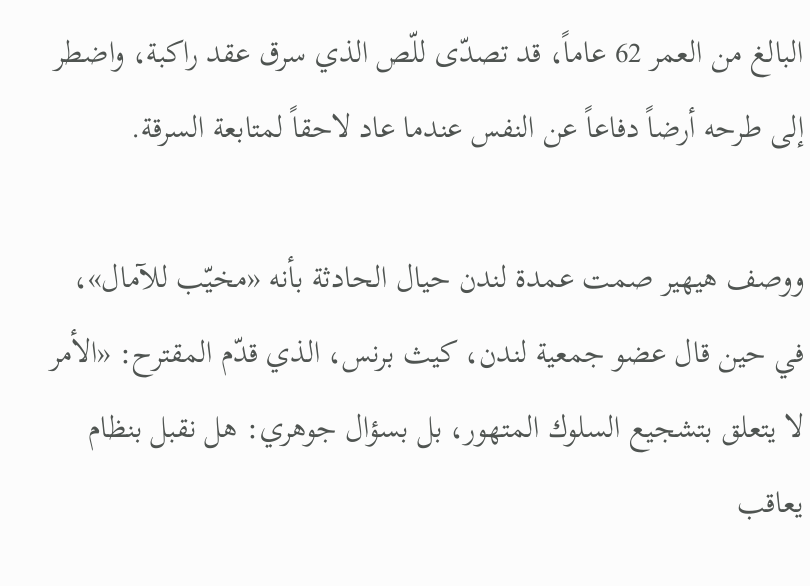البالغ من العمر 62 عاماً، قد تصدّى للّص الذي سرق عقد راكبة، واضطر إلى طرحه أرضاً دفاعاً عن النفس عندما عاد لاحقاً لمتابعة السرقة.

ووصف هيهير صمت عمدة لندن حيال الحادثة بأنه «مخيّب للآمال»، في حين قال عضو جمعية لندن، كيث برنس، الذي قدّم المقترح: «الأمر لا يتعلق بتشجيع السلوك المتهور، بل بسؤال جوهري: هل نقبل بنظام يعاقب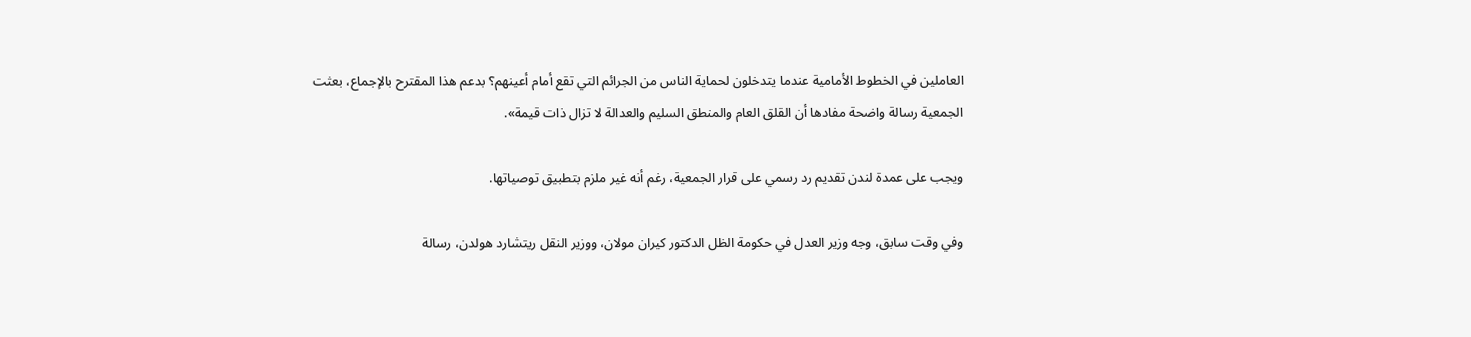العاملين في الخطوط الأمامية عندما يتدخلون لحماية الناس من الجرائم التي تقع أمام أعينهم؟ بدعم هذا المقترح بالإجماع، بعثت الجمعية رسالة واضحة مفادها أن القلق العام والمنطق السليم والعدالة لا تزال ذات قيمة».

ويجب على عمدة لندن تقديم رد رسمي على قرار الجمعية، رغم أنه غير ملزم بتطبيق توصياتها.

وفي وقت سابق، وجه وزير العدل في حكومة الظل الدكتور كيران مولان، ووزير النقل ريتشارد هولدن، رسالة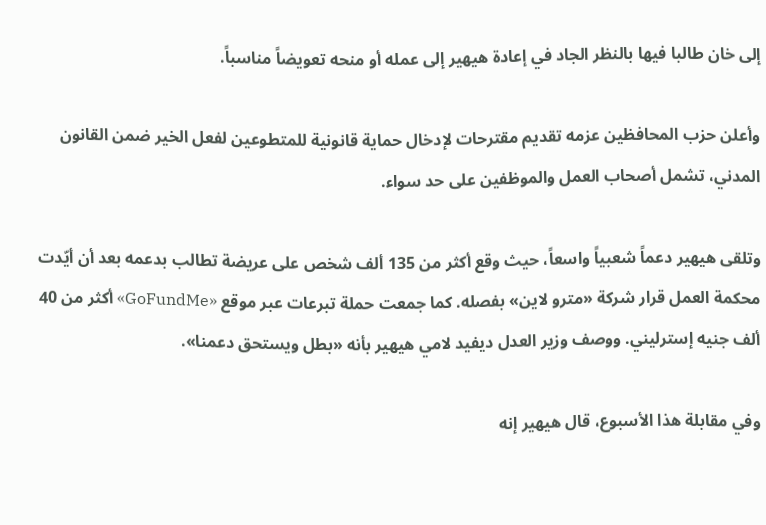إلى خان طالبا فيها بالنظر الجاد في إعادة هيهير إلى عمله أو منحه تعويضاً مناسباً.

وأعلن حزب المحافظين عزمه تقديم مقترحات لإدخال حماية قانونية للمتطوعين لفعل الخير ضمن القانون المدني، تشمل أصحاب العمل والموظفين على حد سواء.

وتلقى هيهير دعماً شعبياً واسعاً، حيث وقع أكثر من 135 ألف شخص على عريضة تطالب بدعمه بعد أن أيّدت محكمة العمل قرار شركة «مترو لاين» بفصله. كما جمعت حملة تبرعات عبر موقع «GoFundMe» أكثر من 40 ألف جنيه إسترليني. ووصف وزير العدل ديفيد لامي هيهير بأنه «بطل ويستحق دعمنا».

وفي مقابلة هذا الأسبوع، قال هيهير إنه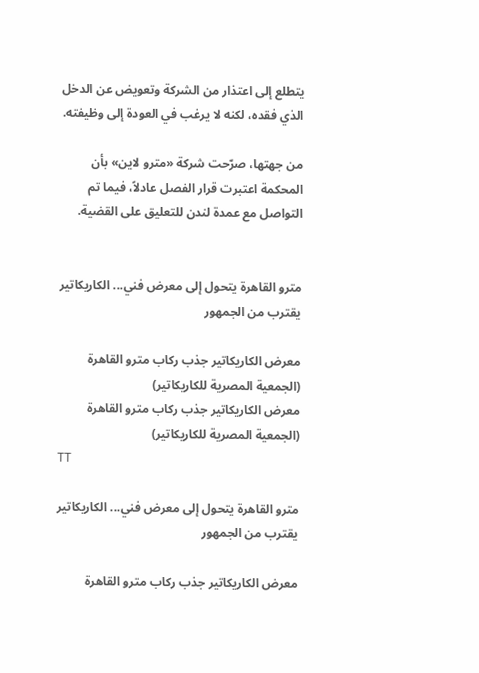يتطلع إلى اعتذار من الشركة وتعويض عن الدخل الذي فقده، لكنه لا يرغب في العودة إلى وظيفته.

من جهتها، صرّحت شركة «مترو لاين» بأن المحكمة اعتبرت قرار الفصل عادلاً، فيما تم التواصل مع عمدة لندن للتعليق على القضية.


مترو القاهرة يتحول إلى معرض فني... الكاريكاتير يقترب من الجمهور

معرض الكاريكاتير جذب ركاب مترو القاهرة (الجمعية المصرية للكاريكاتير)
معرض الكاريكاتير جذب ركاب مترو القاهرة (الجمعية المصرية للكاريكاتير)
TT

مترو القاهرة يتحول إلى معرض فني... الكاريكاتير يقترب من الجمهور

معرض الكاريكاتير جذب ركاب مترو القاهرة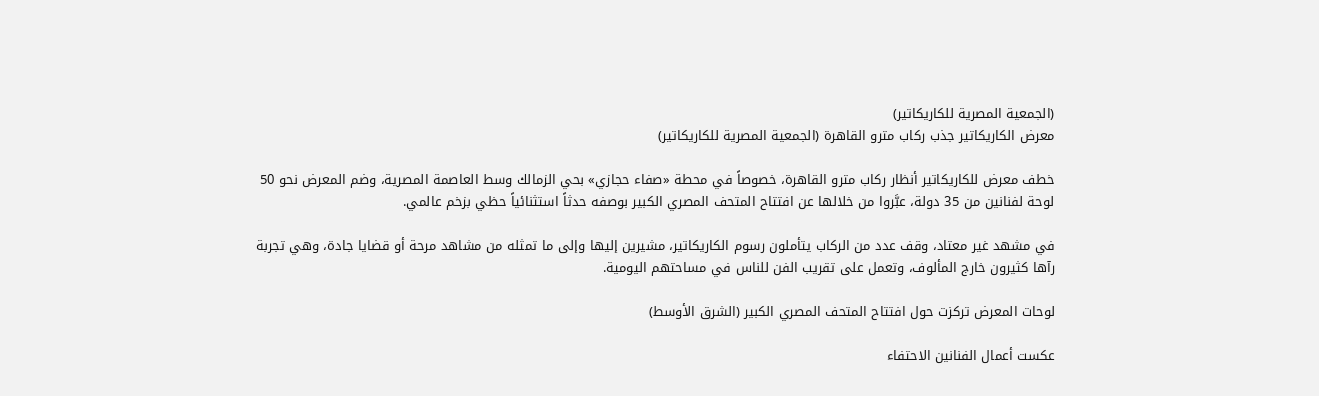(الجمعية المصرية للكاريكاتير)
معرض الكاريكاتير جذب ركاب مترو القاهرة (الجمعية المصرية للكاريكاتير)

خطف معرض للكاريكاتير أنظار ركاب مترو القاهرة، خصوصاً في محطة «صفاء حجازي» بحي الزمالك وسط العاصمة المصرية، وضم المعرض نحو 50 لوحة لفنانين من 35 دولة، عبَّروا من خلالها عن افتتاح المتحف المصري الكبير بوصفه حدثاً استثنائياً حظي بزخم عالمي.

في مشهد غير معتاد، وقف عدد من الركاب يتأملون رسوم الكاريكاتير، مشيرين إليها وإلى ما تمثله من مشاهد مرحة أو قضايا جادة، وهي تجربة رآها كثيرون خارج المألوف، وتعمل على تقريب الفن للناس في مساحتهم اليومية.

لوحات المعرض تركزت حول افتتاح المتحف المصري الكبير (الشرق الأوسط)

عكست أعمال الفنانين الاحتفاء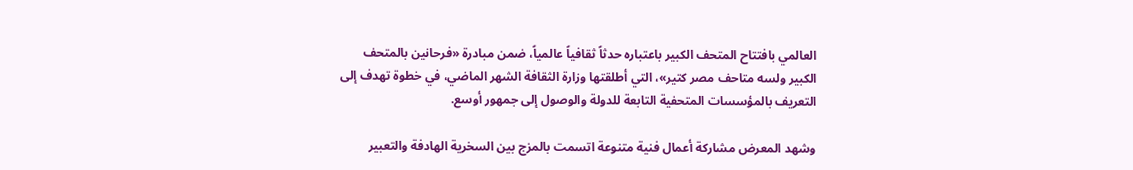العالمي بافتتاح المتحف الكبير باعتباره حدثاً ثقافياً عالمياً، ضمن مبادرة «فرحانين بالمتحف الكبير ولسه متاحف مصر كتير»، التي أطلقتها وزارة الثقافة الشهر الماضي، في خطوة تهدف إلى التعريف بالمؤسسات المتحفية التابعة للدولة والوصول إلى جمهور أوسع.

وشهد المعرض مشاركة أعمال فنية متنوعة اتسمت بالمزج بين السخرية الهادفة والتعبير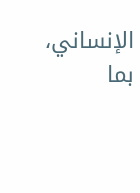الإنساني، بما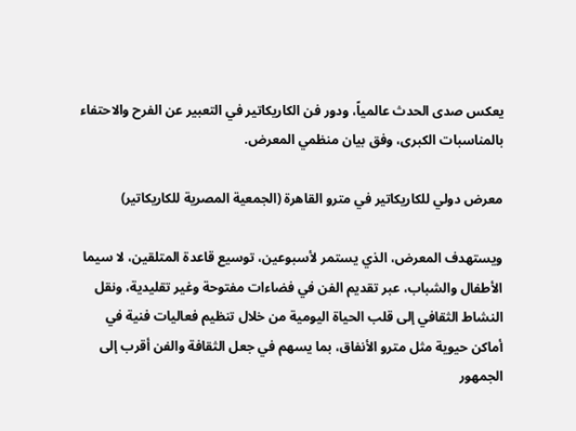يعكس صدى الحدث عالمياً، ودور فن الكاريكاتير في التعبير عن الفرح والاحتفاء بالمناسبات الكبرى، وفق بيان منظمي المعرض.

معرض دولي للكاريكاتير في مترو القاهرة (الجمعية المصرية للكاريكاتير)

ويستهدف المعرض، الذي يستمر لأسبوعين، توسيع قاعدة المتلقين، لا سيما الأطفال والشباب، عبر تقديم الفن في فضاءات مفتوحة وغير تقليدية، ونقل النشاط الثقافي إلى قلب الحياة اليومية من خلال تنظيم فعاليات فنية في أماكن حيوية مثل مترو الأنفاق، بما يسهم في جعل الثقافة والفن أقرب إلى الجمهور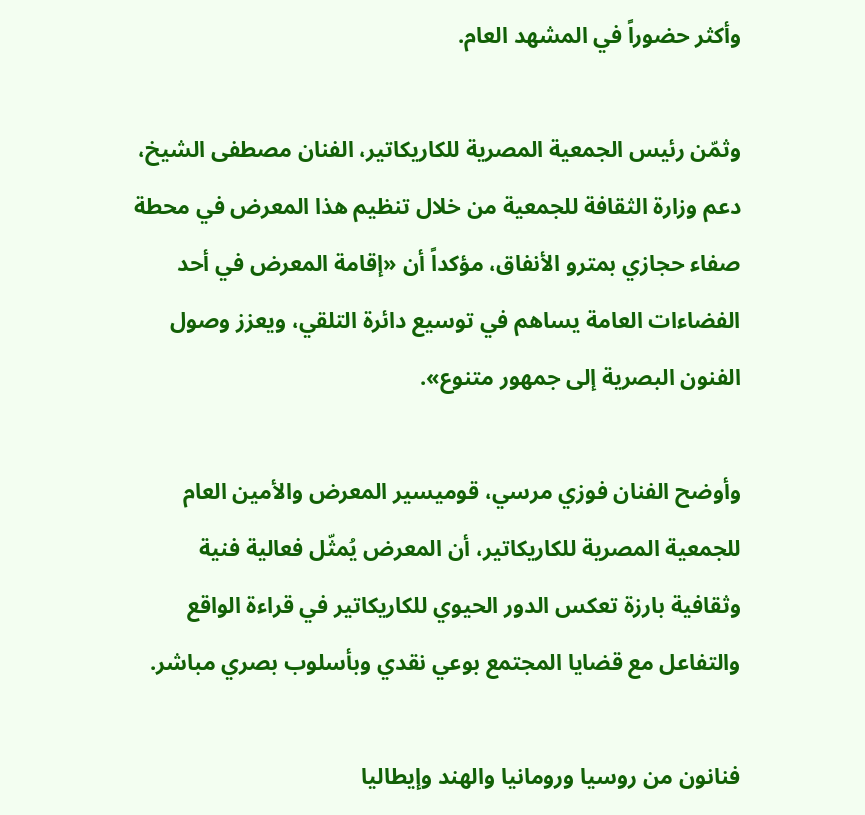وأكثر حضوراً في المشهد العام.

وثمّن رئيس الجمعية المصرية للكاريكاتير، الفنان مصطفى الشيخ، دعم وزارة الثقافة للجمعية من خلال تنظيم هذا المعرض في محطة صفاء حجازي بمترو الأنفاق، مؤكداً أن «إقامة المعرض في أحد الفضاءات العامة يساهم في توسيع دائرة التلقي، ويعزز وصول الفنون البصرية إلى جمهور متنوع».

وأوضح الفنان فوزي مرسي، قوميسير المعرض والأمين العام للجمعية المصرية للكاريكاتير، أن المعرض يُمثّل فعالية فنية وثقافية بارزة تعكس الدور الحيوي للكاريكاتير في قراءة الواقع والتفاعل مع قضايا المجتمع بوعي نقدي وبأسلوب بصري مباشر.

فنانون من روسيا ورومانيا والهند وإيطاليا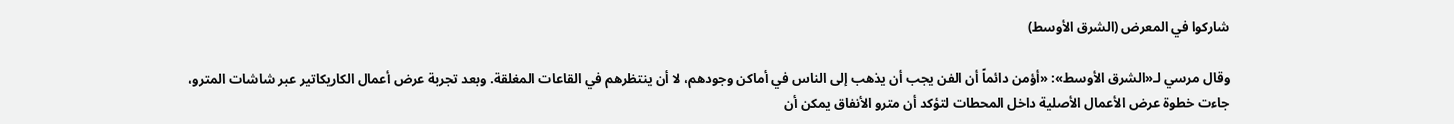شاركوا في المعرض (الشرق الأوسط)

وقال مرسي لـ«الشرق الأوسط»: «أؤمن دائماً أن الفن يجب أن يذهب إلى الناس في أماكن وجودهم، لا أن ينتظرهم في القاعات المغلقة. وبعد تجربة عرض أعمال الكاريكاتير عبر شاشات المترو، جاءت خطوة عرض الأعمال الأصلية داخل المحطات لتؤكد أن مترو الأنفاق يمكن أن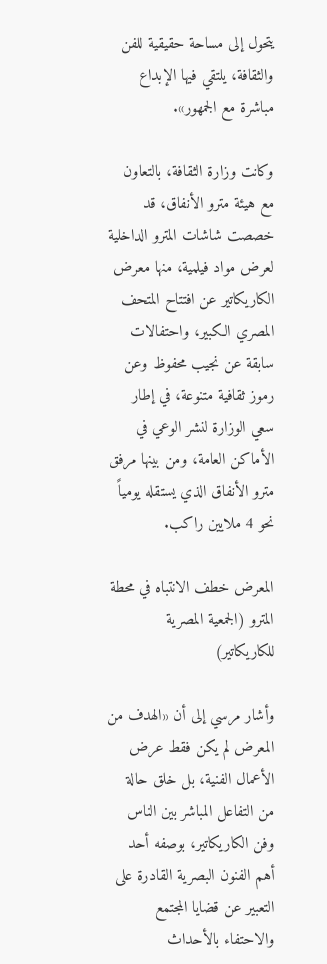يتحول إلى مساحة حقيقية للفن والثقافة، يلتقي فيها الإبداع مباشرة مع الجمهور».

وكانت وزارة الثقافة، بالتعاون مع هيئة مترو الأنفاق، قد خصصت شاشات المترو الداخلية لعرض مواد فيلمية، منها معرض الكاريكاتير عن افتتاح المتحف المصري الكبير، واحتفالات سابقة عن نجيب محفوظ وعن رموز ثقافية متنوعة، في إطار سعي الوزارة لنشر الوعي في الأماكن العامة، ومن بينها مرفق مترو الأنفاق الذي يستقله يومياً نحو 4 ملايين راكب.

المعرض خطف الانتباه في محطة المترو (الجمعية المصرية للكاريكاتير)

وأشار مرسي إلى أن «الهدف من المعرض لم يكن فقط عرض الأعمال الفنية، بل خلق حالة من التفاعل المباشر بين الناس وفن الكاريكاتير، بوصفه أحد أهم الفنون البصرية القادرة على التعبير عن قضايا المجتمع والاحتفاء بالأحداث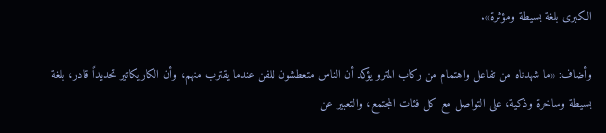الكبرى بلغة بسيطة ومؤثرة».

وأضاف: «ما شهدناه من تفاعل واهتمام من ركاب المترو يؤكد أن الناس متعطشون للفن عندما يقترب منهم، وأن الكاريكاتير تحديداً قادر، بلغة بسيطة وساخرة وذكية، على التواصل مع كل فئات المجتمع، والتعبير عن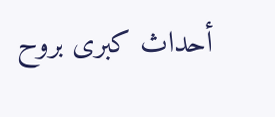أحداث كبرى بروح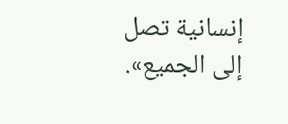إنسانية تصل إلى الجميع».